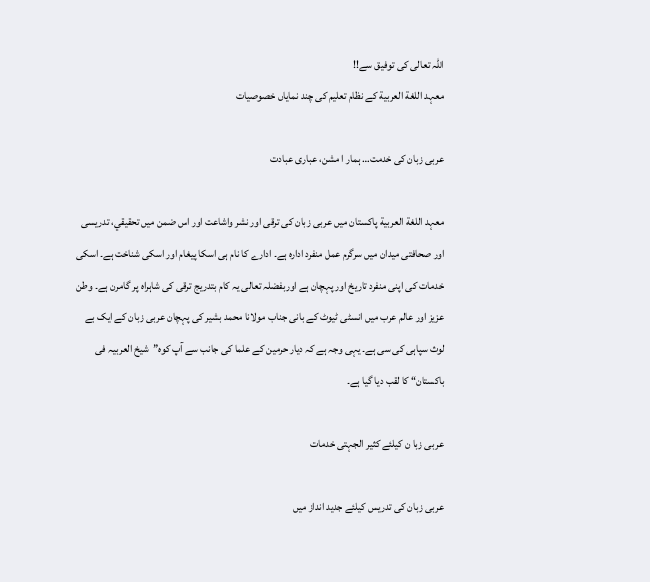اللہ تعالی کی توفیق سے!!
معہد اللغة العربیة کے نظام تعلیم کی چند نمایاں خصوصیات

عربی زبان کی خدمت… ہمار ا مشن، عباری عبادت

معہد اللغة العربیة پاکستان میں عربی زبان کی ترقى اور نشر واشاعت اور اس ضمن ميں تحقيقي، تدريسى اور صحافتى ميدان ميں سرگرم عمل منفرد ادارہ ہے۔ ادارے كا نام ہی اسکا پیغام اور اسکی شناخت ہے۔ اسکی خدمات کی اپنی منفرد تاریخ اور پہچان ہے اوربفضلہ تعالی یہ کام بتدريج ترقی کی شاہراہ پر گامرن ہے۔ وطن عزيز اور عالم عرب ميں انسٹی ٹیوٹ کے بانی جناب مولانا محمد بشیر کی پہچان عربی زبان کے ایک بے لوث سپاہی کی سی ہے۔ يہى وجہ ہے كہ ديار حرمين كے علما كى جانب سے آپ كوہ”شيخ العربيہ فى باكستان“ كا لقب ديا گيا ہے۔

عربی زبا ن کیلئے کثیر الجہتی خدمات

عربی زبان کی تدریس کیلئے جدید انداز میں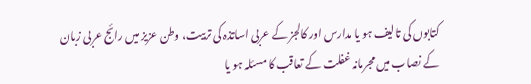کتابوں کی تالیف ہو یا مدارس اور کالجز کے عربی اساتذہ کی تربيت، وطن عزیز میں رائج عربی زبان کے نصاب میں مجرمانہ غفلت کے تعاقب کا مسئلہ ہو یا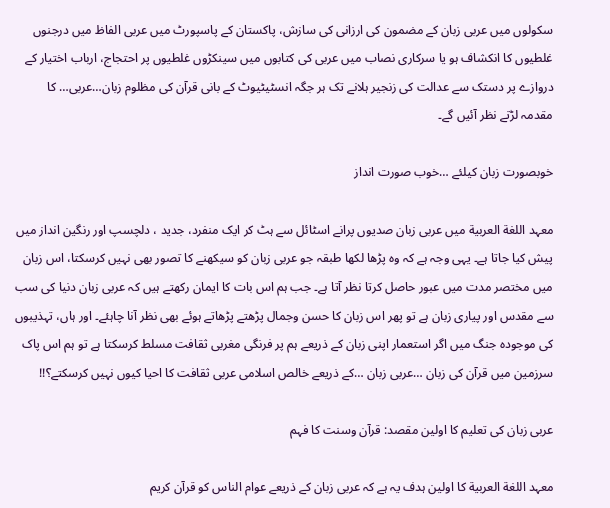سکولوں میں عربی زبان کے مضمون کی ارزانی کی سازش، پاکستان کے پاسپورٹ میں عربی الفاظ میں درجنوں غلطیوں کا انکشاف ہو یا سركارى نصاب ميں عربی كى کتابوں میں سینکڑوں غلطیوں پر احتجاج، ارباب اختیار کے دروازے پر دستک سے عدالت کی زنجیر ہلانے تک ہر جگہ انسٹیٹیوٹ کے بانی قرآن کی مظلوم زبان…عربی… کا مقدمہ لڑتے نظر آئیں گے۔

خوبصورت زبان کیلئے …خوب صورت انداز

معہد اللغة العربیة میں عربی زبان صدیوں پرانے اسٹائل سے ہٹ کر ایک منفرد، جدید ، دلچسپ اور رنگین انداز میں پیش کیا جاتا ہے۔ یہی وجہ ہے کہ وہ پڑھا لکھا طبقہ جو عربی زبان کو سیکھنے کا تصور بھی نہیں کرسکتا، اس زبان میں مختصر مدت میں عبور حاصل کرتا نظر آتا ہے۔ جب ہم اس بات كا ايمان ركھتے ہيں كہ عربى زبان دنيا كى سب سے مقدس اور پيارى زبان ہے تو پھر اس زبان كا حسن وجمال پڑھتے پڑھاتے ہوئے بھى نظر آنا چاہئے۔ اور ہاں، تہذیبوں کی موجودہ جنگ میں اگر استعمار اپنی زبان کے ذریعے ہم پر فرنگی مغربی ثقافت مسلط کرسکتا ہے تو ہم اس پاک سرزمین میں قرآن کی زبان …عربی زبان …کے ذریعے خالص اسلامی عربی ثقافت کا احیا کیوں نہیں کرسکتے؟!!

عربی زبان کی تعلیم کا اولین مقصد: قرآن وسنت کا فہم

معہد اللغة العربیة کا اولین ہدف یہ ہے کہ عربی زبان کے ذریعے عوام الناس کو قرآن کریم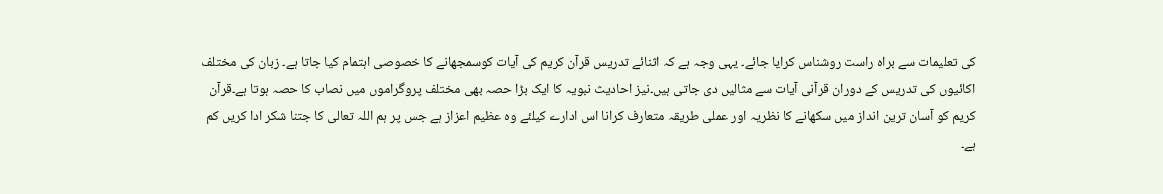کی تعلیمات سے براہ راست روشناس كرايا جائے۔ یہی وجہ ہے کہ اثنائے تدریس قرآن کریم کی آیات کوسمجھانے کا خصوصی اہتمام کیا جاتا ہے۔ زبان کی مختلف اکائیوں کی تدریس کے دوران قرآنی آیات سے مثالیں دی جاتی ہیں۔نیز احادیث نبویہ کا ایک بڑا حصہ بھی مختلف پروگراموں میں نصاب کا حصہ ہوتا ہے۔قرآن كريم كو آسان ترين انداز ميں سكھانے كا نظريہ اور عملى طريقہ متعارف كرانا اس ادارے كيلئے وہ عظيم اعزاز ہے جس پر ہم اللہ تعالى كا جتنا شكر ادا كريں كم ہے۔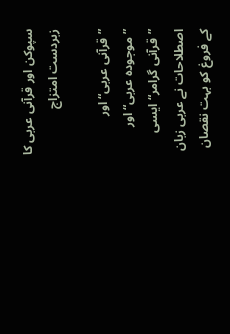سپوكن اور قرآنى عربى كا زبردست امتزاج

”قرآنى عربى“ اور ”موجودہ عربى“ اور ”قرآنى گرامر“ ايسى اصطلاحات نے عربى زبان كے فروغ كو بہت نقصان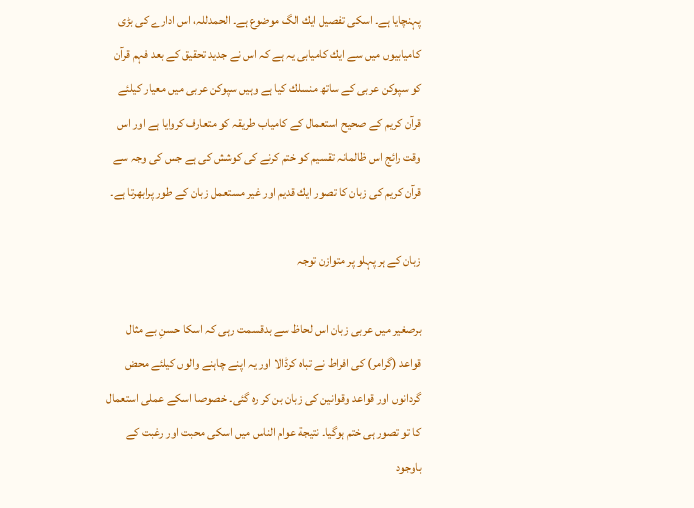پہنچايا ہے۔ اسكى تفصيل ايك الگ موضوع ہے۔ الحمدللہ، اس ادارے كى بڑى كاميابيوں ميں سے ايك كاميابى يہ ہے كہ اس نے جديد تحقيق كے بعد فہم قرآن كو سپوكن عربى كے ساتھ منسلك كيا ہے وہيں سپوكن عربى ميں معيار كيلئے قرآن كريم كے صحيح استعمال كے كامياب طريقہ كو متعارف كروايا ہے اور اس وقت رائج اس ظالمانہ تقسيم كو ختم كرنے كى كوشش كى ہے جس كى وجہ سے قرآن كريم كى زبان كا تصور ايك قديم اور غير مستعمل زبان كے طور پرابھرتا ہے۔

زبان کے ہر پہلو پر متوازن توجہ

برصغیر میں عربی زبان اس لحاظ سے بدقسمت رہی کہ اسکا حسنِ بے مثال قواعد (گرامر) کی افراط نے تباہ کرڈالا اور یہ اپنے چاہنے والوں كيلئے محض گردانوں اور قواعد وقوانین کی زبان بن کر رہ گئی۔ خصوصا اسکے عملی استعمال کا تو تصور ہی ختم ہوگیا۔ نتیجة عوام الناس میں اسکی محبت اور رغبت کے باوجود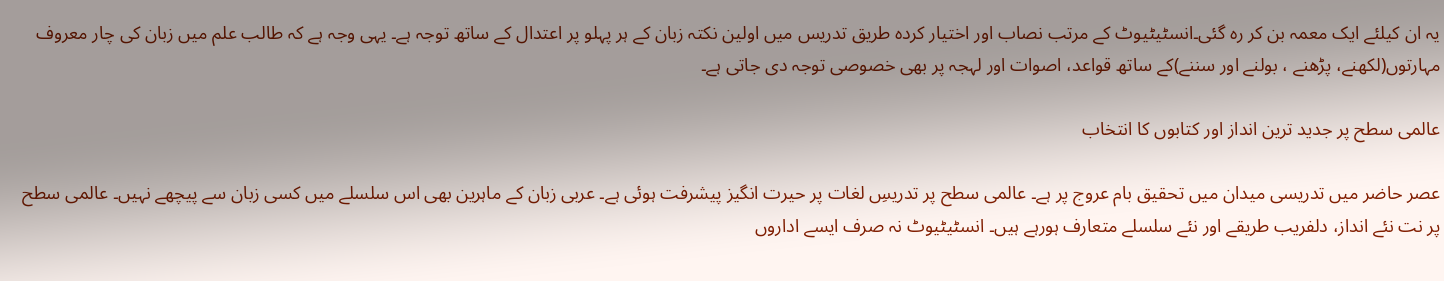یہ ان کيلئے ایک معمہ بن کر رہ گئی۔انسٹیٹیوٹ کے مرتب نصاب اور اختیار کردہ طریق تدریس میں اولین نکتہ زبان کے ہر پہلو پر اعتدال کے ساتھ توجہ ہے۔ یہی وجہ ہے کہ طالب علم میں زبان کی چار معروف مہارتوں(لكھنے، پڑھنے ، بولنے اور سننے)كے ساتھ قواعد، اصوات اور لہجہ پر بھى خصوصى توجہ دی جاتی ہے۔

عالمی سطح پر جدید ترین انداز اور کتابوں کا انتخاب

عصر حاضر میں تدریسی میدان میں تحقیق بام عروج پر ہے۔ عالمی سطح پر تدریسِ لغات پر حیرت انگیز پیشرفت ہوئی ہے۔ عربی زبان کے ماہرین بھی اس سلسلے میں کسی زبان سے پیچھے نہیں۔ عالمی سطح پر نت نئے انداز، دلفريب طريقے اور نئے سلسلے متعارف ہورہے ہیں۔ انسٹیٹیوٹ نہ صرف ایسے اداروں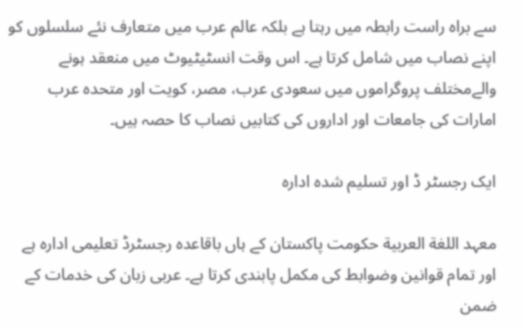سے براہ راست رابطہ میں رہتا ہے بلکہ عالم عرب میں متعارف نئے سلسلوں کو اپنے نصاب میں شامل کرتا ہے۔ اس وقت انسٹیٹیوٹ ميں منعقد ہونے والےمختلف پروگراموں میں سعودی عرب، مصر، کویت اور متحدہ عرب امارات کی جامعات اور اداروں کی کتابیں نصاب کا حصہ ہیں۔

ایک رجسٹر ڈ اور تسلیم شدہ ادارہ

معہد اللغة العربیة حکومت پاکستان کے ہاں باقاعدہ رجسٹرڈ تعلیمی ادارہ ہے اور تمام قوانين وضوابط كى مكمل پابندى كرتا ہے۔ عربی زبان کی خدمات کے ضمن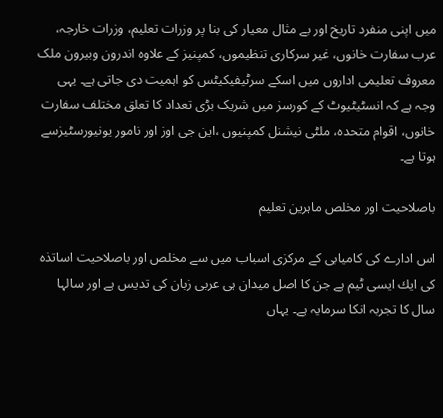ميں اپنی منفرد تاریخ اور بے مثال معیار کی بنا پر وزرات تعلیم، وزرات خارجہ، عرب سفارت خانوں، غير سركارى تنظيموں، کمپنیز کے علاوہ اندرون وبیرون ملک معروف تعلیمی اداروں میں اسکے سرٹیفیکیٹس کو اہمیت دی جاتی ہے۔ یہی وجہ ہے کہ انسٹیٹیوٹ کے کورسز میں شریک بڑى تعداد کا تعلق مختلف سفارت خانوں، اقوام متحدہ، ملٹی نیشنل کمپنیوں ،این جی اوز اور نامور یونیورسٹیزسے ہوتا ہے۔

باصلاحيت اور مخلص ماہرین تعلیم

اس ادارے كى كاميابى كے مركزى اسباب ميں سے مخلص اور باصلاحيت اساتذہ كى ايك ايسى ٹيم ہے جن کا اصل ميدان ہى عربی زبان کی تدیس ہے اور سالہا سال کا تجربہ انکا سرمایہ ہے۔ يہاں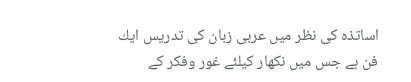اساتذه كى نظر ميں عربى زبان كى تدريس ايك فن ہے جس ميں نكھار كيلئے غور وفكر كے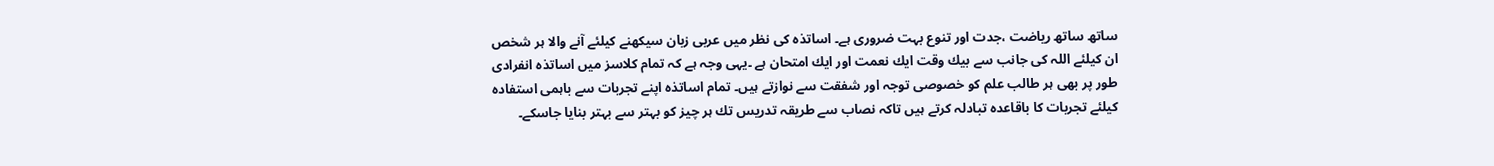ساتھ ساتھ رياضت ،جدت اور تنوع بہت ضرورى ہے۔ اساتذہ كى نظر ميں عربى زبان سيكھنے كيلئے آنے والا ہر شخص ان كيلئے اللہ كى جانب سے بيك وقت ايك نعمت اور ايك امتحان ہے ۔يہى وجہ ہے كہ تمام كلاسز ميں اساتذہ انفرادى طور پر بھى ہر طالب علم كو خصوصى توجہ اور شفقت سے نوازتے ہيں۔ تمام اساتذہ اپنے تجربات سے باہمى استفادہ كيلئے تجربات کا باقاعدہ تبادلہ کرتے ہیں تاکہ نصاب سے طريقہ تدريس تك ہر چيز كو بہتر سے بہتر بنايا جاسكے۔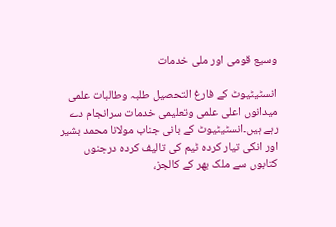وسیع قومی اور ملی خدمات

انسٹیٹیوٹ کے فارغ التحصیل طلبہ وطالبات علمی میدانوں اعلی علمی وتعلیمی خدمات سرانجام دے رہے ہیں۔انسٹیٹیوٹ کے بانی جناب مولانا محمد بشیر اور انکی تيار كردہ ٹيم كى تالیف کردہ درجنوں کتابوں سے ملک بھر کے کالجز،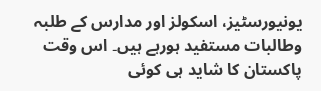یونیورسٹیز، اسکولز اور مدارس کے طلبہ وطالبات مستفید ہورہے ہیں۔ اس وقت پاكستان كا شايد ہى كوئى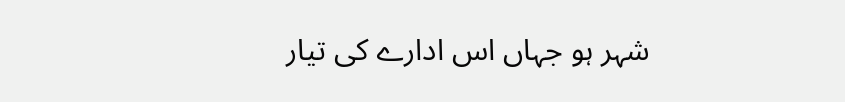شہر ہو جہاں اس ادارے كى تيار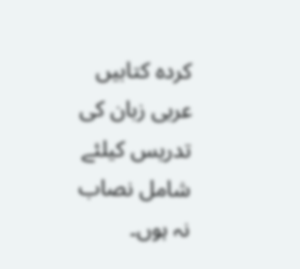كردہ كتابيں عربى زبان كى تدريس كيلئے شامل نصاب نہ ہوں۔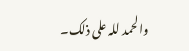والحمد للہ علی ذلک۔